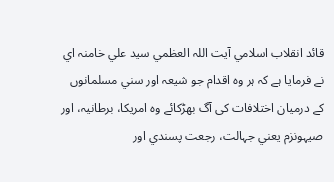قائد انقلاب اسلامي آيت اللہ العظمي سيد علي خامنہ اي نے فرمايا ہے کہ ہر وہ اقدام جو شيعہ اور سني مسلمانوں کے درميان اختلافات کی آگ بھڑکائے وہ امريکا، برطانيہ، اور صيہونزم يعني جہالت، رجعت پسندي اور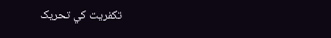تکفريت کي تحريک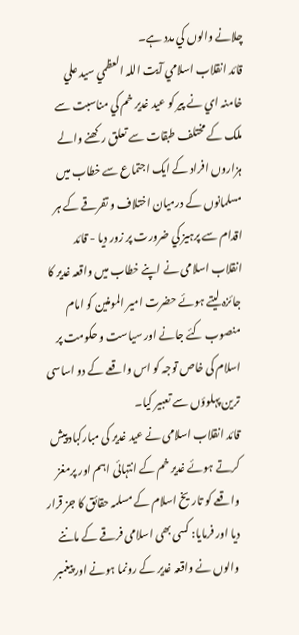چلانے والوں کي مدد ہے۔
قائد انقلاب اسلامي آيت اللہ العظمي سيد علي خامنہ اي نے پير کو عيد غدير خم کي مناسبت سے ملک کے مختلف طبقات سے تعلق رکھنے والے ہزاروں افراد کے ايک اجتماع سے خطاب ميں مسلمانوں کے درميان اختلاف و تفرقے کے ہر اقدام سے پرہيز کي ضرورت پر زور ديا - قائد انقلاب اسلامی نے اپنے خطاب میں واقعہ غدیر کا جائزہ لیتے ہوئے حضرت امیر المومنین کو امام منصوب کئے جانے اور سیاست و حکومت پر اسلام کی خاص توجہ کو اس واقعے کے دو اساسی ترین پہلوؤں سے تعبیر کیا۔
قائد انقلاب اسلامی نے عید غدیر کی مبارکباد پیش کرتے ہوئے غدیر خم کے انتہائی اہم اور پرمغز واقعے کو تاریخ اسلام کے مسلمہ حقائق کا جز قرار دیا اور فرمایا: کسی بھی اسلامی فرقے کے ماننے والوں نے واقعہ غدیر کے رونما ہونے اور پیغمبر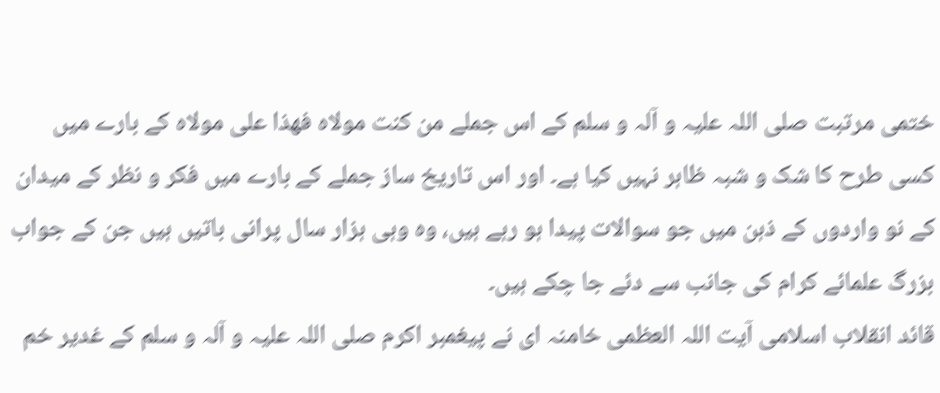ختمی مرتبت صلی اللہ علیہ و آلہ و سلم کے اس جملے من کنت مولاہ فھذا علی مولاہ کے بارے میں کسی طرح کا شک و شبہ ظاہر نہیں کیا ہے۔ اور اس تاریخ ساز جملے کے بارے میں فکر و نظر کے میدان کے نو واردوں کے ذہن میں جو سوالات پیدا ہو رہے ہیں، وہ وہی ہزار سال پرانی باتیں ہیں جن کے جواب بزرگ علمائے کرام کی جانب سے دئے جا چکے ہیں۔
قائد انقلاب اسلامی آیت اللہ العظمی خامنہ ای نے پیغمبر اکرم صلی اللہ علیہ و آلہ و سلم کے غدیر خم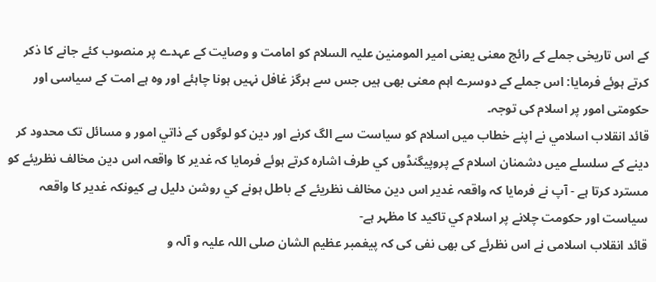کے اس تاریخی جملے کے رائج معنی یعنی امیر المومنین علیہ السلام کو امامت و وصایت کے عہدے پر منصوب کئے جانے کا ذکر کرتے ہوئے فرمایا: اس جملے کے دوسرے اہم معنی بھی ہیں جس سے ہرگز غافل نہیں ہونا چاہئے اور وہ ہے امت کے سیاسی اور حکومتی امور پر اسلام کی توجہ۔
قائد انقلاب اسلامي نے اپنے خطاب ميں اسلام کو سياست سے الگ کرنے اور دين کو لوگوں کے ذاتي امور و مسائل تک محدود کر دینے کے سلسلے میں دشمنان اسلام کے پروپيگنڈوں کي طرف اشارہ کرتے ہوئے فرمايا کہ غدير کا واقعہ اس دين مخالف نظريئے کو مسترد کرتا ہے - آپ نے فرمايا کہ واقعہ غدير اس دين مخالف نظريئے کے باطل ہونے کي روشن دليل ہے کيونکہ غدير کا واقعہ سياست اور حکومت چلانے پر اسلام کي تاکيد کا مظہر ہے-
قائد انقلاب اسلامی نے اس نظرئے کی بھی نفی کی کہ پیغمبر عظیم الشان صلی اللہ علیہ و آلہ و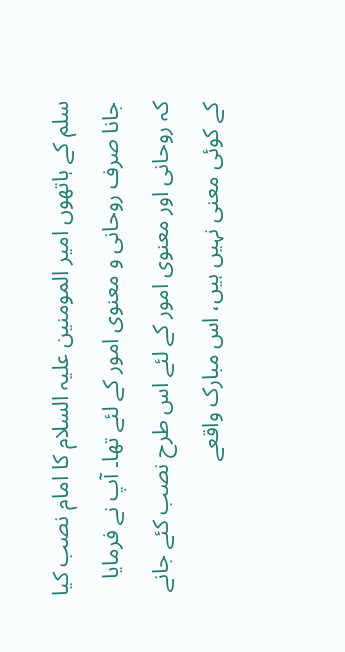سلم کے ہاتھوں امیر المومنین علیہ السلام کا امام نصب کیا جانا صرف روحانی و معنوی امور کے لئے تھا۔ آپ نے فرمایا کہ روحانی اور معنوی امور کے لئے اس طرح نصب کئے جانے کے کوئی معنی نہیں ہیں، اس مبارک واقعے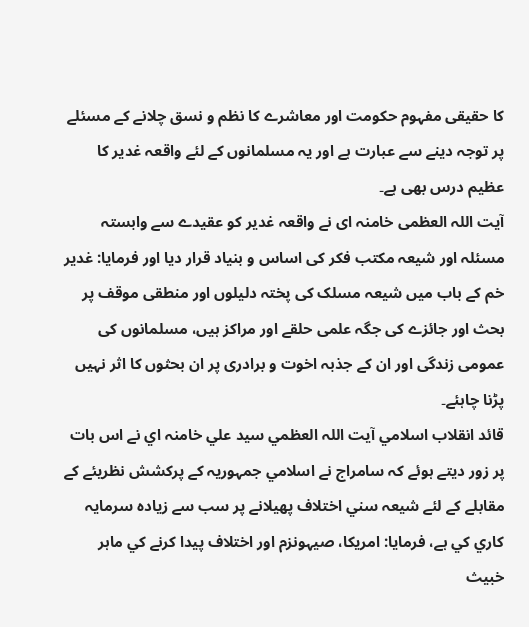کا حقیقی مفہوم حکومت اور معاشرے کا نظم و نسق چلانے کے مسئلے پر توجہ دینے سے عبارت ہے اور یہ مسلمانوں کے لئے واقعہ غدیر کا عظیم درس بھی ہے۔
آیت اللہ العظمی خامنہ ای نے واقعہ غدیر کو عقیدے سے وابستہ مسئلہ اور شیعہ مکتب فکر کی اساس و بنیاد قرار دیا اور فرمایا: غدیر خم کے باب میں شیعہ مسلک کی پختہ دلیلوں اور منطقی موقف پر بحث اور جائزے کی جگہ علمی حلقے اور مراکز ہیں، مسلمانوں کی عمومی زندگی اور ان کے جذبہ اخوت و برادری پر ان بحثوں کا اثر نہیں پڑنا چاہئے۔
قائد انقلاب اسلامي آيت اللہ العظمي سيد علي خامنہ اي نے اس بات پر زور ديتے ہوئے کہ سامراج نے اسلامي جمہوريہ کے پرکشش نظريئے کے مقابلے کے لئے شيعہ سني اختلاف پھيلانے پر سب سے زيادہ سرمايہ کاري کي ہے، فرمايا: امريکا، صيہونزم اور اختلاف پيدا کرنے کي ماہر خبيث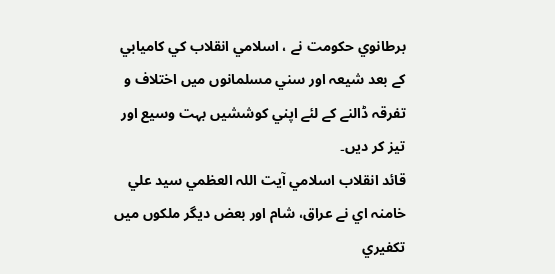برطانوي حکومت نے ، اسلامي انقلاب کي کاميابي کے بعد شيعہ اور سني مسلمانوں ميں اختلاف و تفرقہ ڈالنے کے لئے اپني کوششيں بہت وسیع اور تیز کر دیں۔
قائد انقلاب اسلامي آيت اللہ العظمي سيد علي خامنہ اي نے عراق، شام اور بعض ديگر ملکوں ميں تکفيري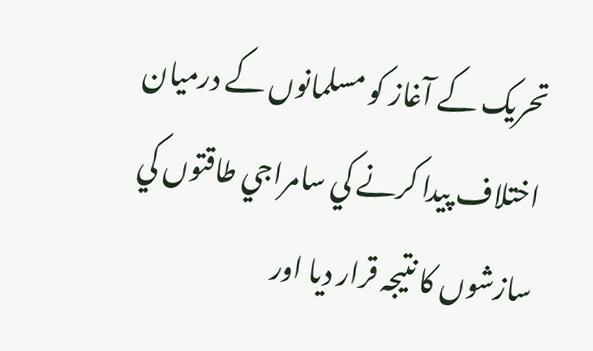تحريک کے آغاز کو مسلمانوں کے درميان اختلاف پيدا کرنے کي سامراجي طاقتوں کي سازشوں کا نتيجہ قرار ديا اور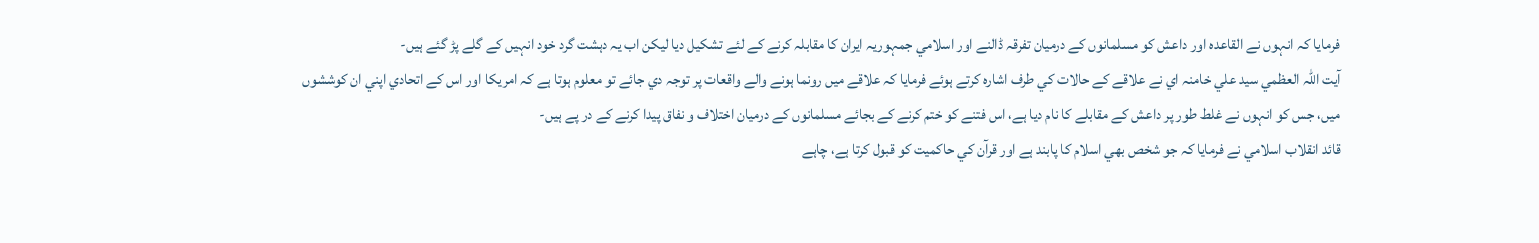فرمايا کہ انہوں نے القاعدہ اور داعش کو مسلمانوں کے درميان تفرقہ ڈالنے اور اسلامي جمہوريہ ايران کا مقابلہ کرنے کے لئے تشکيل ديا ليکن اب يہ دہشت گرد خود انہيں کے گلے پڑ گئے ہيں-
آيت اللہ العظمي سيد علي خامنہ اي نے علاقے کے حالات کي طرف اشارہ کرتے ہوئے فرمايا کہ علاقے ميں رونما ہونے والے واقعات پر توجہ دي جائے تو معلوم ہوتا ہے کہ امريکا اور اس کے اتحادي اپني ان کوششوں ميں، جس کو انہوں نے غلط طور پر داعش کے مقابلے کا نام ديا ہے، اس فتنے کو ختم کرنے کے بجائے مسلمانوں کے درميان اختلاف و نفاق پيدا کرنے کے در پے ہيں-
قائد انقلاب اسلامي نے فرمايا کہ جو شخص بھي اسلام کا پابند ہے اور قرآن کي حاکميت کو قبول کرتا ہے، چاہے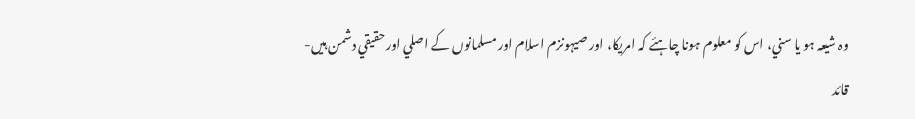وہ شيعہ ہو يا سني، اس کو معلوم ہونا چاہئے کہ امريکا، اور صيہونزم اسلام اور مسلمانوں کے اصلي اور حقيقي دشمن ہيں-
قائد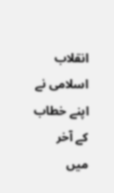انقلاب اسلامی نے اپنے خطاب کے آخر میں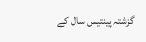گزشتہ پینتیس سال کے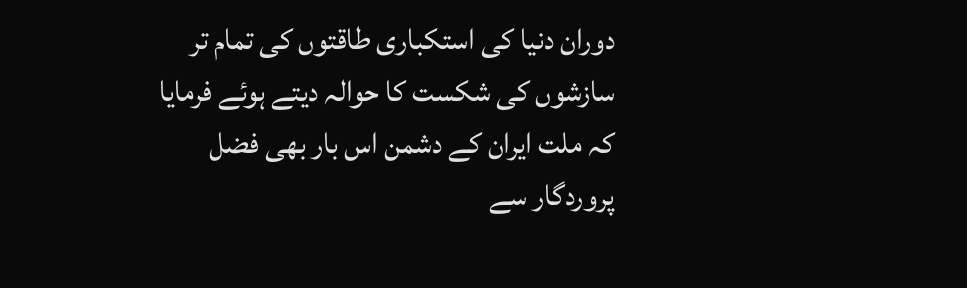دوران دنیا کی استکباری طاقتوں کی تمام تر سازشوں کی شکست کا حوالہ دیتے ہوئے فرمایا کہ ملت ایران کے دشمن اس بار بھی فضل پروردگار سے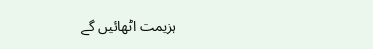ہزیمت اٹھائیں گے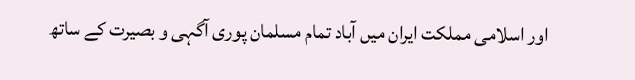اور اسلامی مملکت ایران میں آباد تمام مسلمان پوری آگہی و بصیرت کے ساتھ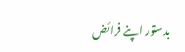بدستور اپنے فرائض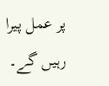پر عمل پیرا رہیں گے۔